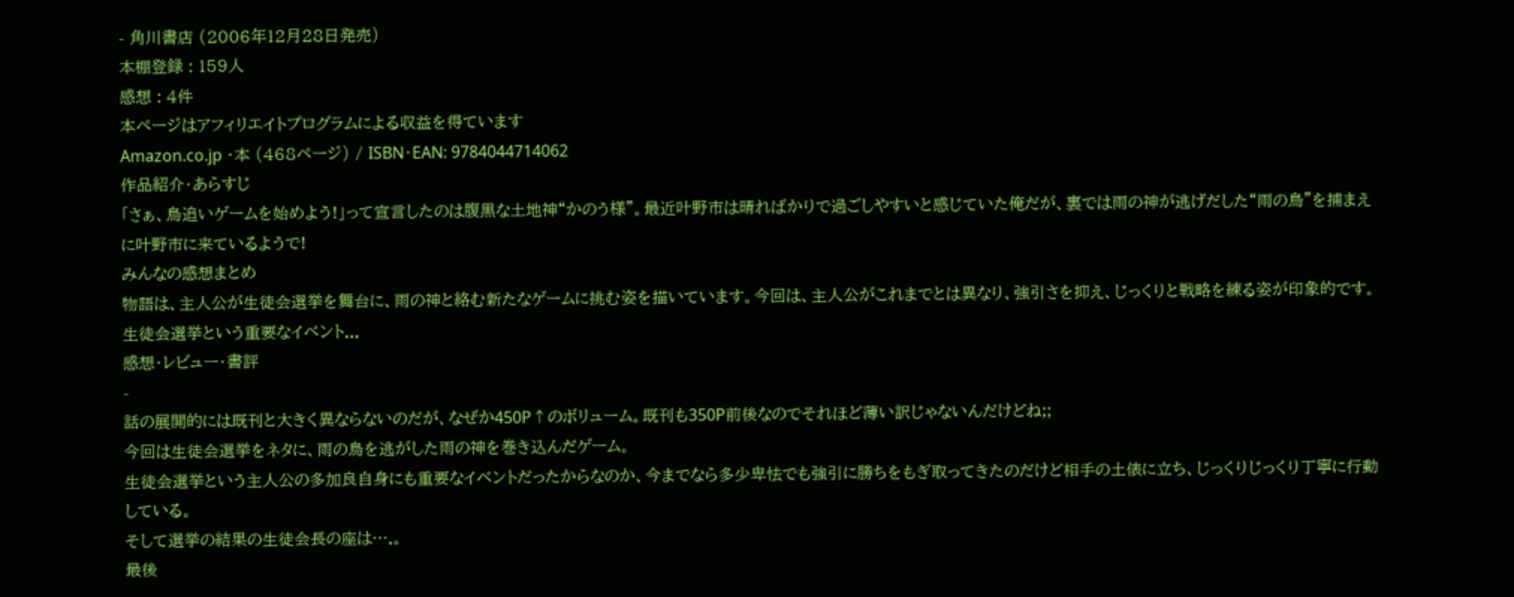- 角川書店 (2006年12月28日発売)
本棚登録 : 159人
感想 : 4件
本ページはアフィリエイトプログラムによる収益を得ています
Amazon.co.jp ・本 (468ページ) / ISBN・EAN: 9784044714062
作品紹介・あらすじ
「さぁ、鳥追いゲームを始めよう!」って宣言したのは腹黒な土地神“かのう様”。最近叶野市は晴ればかりで過ごしやすいと感じていた俺だが、裏では雨の神が逃げだした“雨の鳥”を捕まえに叶野市に来ているようで!
みんなの感想まとめ
物語は、主人公が生徒会選挙を舞台に、雨の神と絡む新たなゲームに挑む姿を描いています。今回は、主人公がこれまでとは異なり、強引さを抑え、じっくりと戦略を練る姿が印象的です。生徒会選挙という重要なイベント...
感想・レビュー・書評
-
話の展開的には既刊と大きく異ならないのだが、なぜか450P↑のボリューム。既刊も350P前後なのでそれほど薄い訳じゃないんだけどね;;
今回は生徒会選挙をネタに、雨の鳥を逃がした雨の神を巻き込んだゲーム。
生徒会選挙という主人公の多加良自身にも重要なイベントだったからなのか、今までなら多少卑怯でも強引に勝ちをもぎ取ってきたのだけど相手の土俵に立ち、じっくりじっくり丁寧に行動している。
そして選挙の結果の生徒会長の座は….。
最後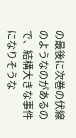の最後に次巻の伏線のようなのがあるので、結構大きな事件になりそうな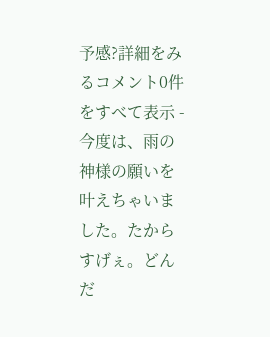予感?詳細をみるコメント0件をすべて表示 -
今度は、雨の神様の願いを叶えちゃいました。たからすげぇ。どんだ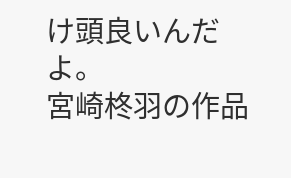け頭良いんだよ。
宮崎柊羽の作品